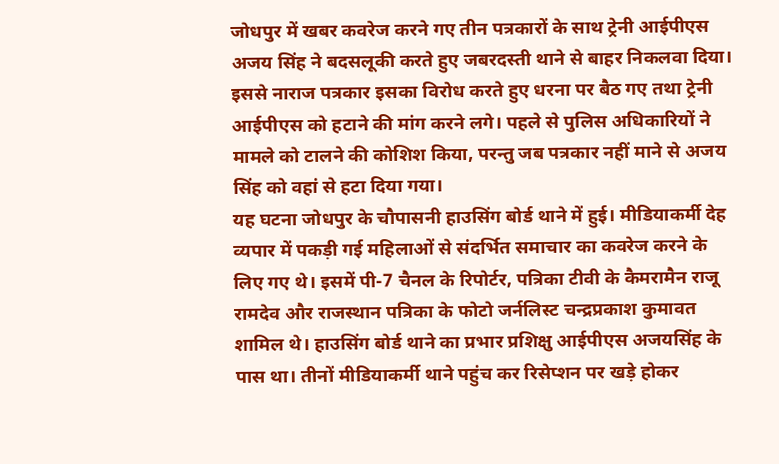जोधपुर में खबर कवरेज करने गए तीन पत्रकारों के साथ ट्रेनी आईपीएस अजय सिंह ने बदसलूकी करते हुए जबरदस्ती थाने से बाहर निकलवा दिया। इससे नाराज पत्रकार इसका विरोध करते हुए धरना पर बैठ गए तथा ट्रेनी आईपीएस को हटाने की मांग करने लगे। पहले से पुलिस अधिकारियों ने मामले को टालने की कोशिश किया, परन्तु जब पत्रकार नहीं माने से अजय सिंह को वहां से हटा दिया गया।
यह घटना जोधपुर के चौपासनी हाउसिंग बोर्ड थाने में हुई। मीडियाकर्मी देह व्यपार में पकड़ी गई महिलाओं से संदर्भित समाचार का कवरेज करने के लिए गए थे। इसमें पी-7 चैनल के रिपोर्टर, पत्रिका टीवी के कैमरामैन राजू रामदेव और राजस्थान पत्रिका के फोटो जर्नलिस्ट चन्द्रप्रकाश कुमावत शामिल थे। हाउसिंग बोर्ड थाने का प्रभार प्रशिक्षु आईपीएस अजयसिंह के पास था। तीनों मीडियाकर्मी थाने पहुंच कर रिसेप्शन पर खड़े होकर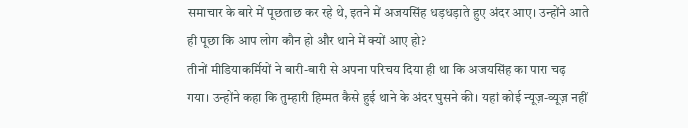समाचार के बारे में पूछताछ कर रहे थे, इतने में अजयसिंह धड़धड़ाते हुए अंदर आए। उन्होंने आते ही पूछा कि आप लोग कौन हो और थाने में क्यों आए हो?
तीनों मीडियाकर्मियों ने बारी-बारी से अपना परिचय दिया ही था कि अजयसिंह का पारा चढ़ गया। उन्होंने कहा कि तुम्हारी हिम्मत कैसे हुई थाने के अंदर घुसने की। यहां कोई न्यूज़-व्यूज़ नहीं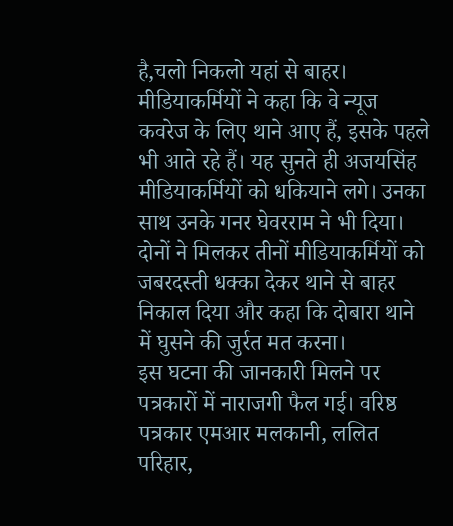है,चलो निकलो यहां से बाहर। मीडियाकर्मियों ने कहा कि वे न्यूज कवरेज के लिए थाने आए हैं, इसके पहले भी आते रहे हैं। यह सुनते ही अजयसिंह मीडियाकर्मियों को धकियाने लगे। उनका साथ उनके गनर घेवरराम ने भी दिया। दोनों ने मिलकर तीनों मीडियाकर्मियों को जबरदस्ती धक्का देकर थाने से बाहर निकाल दिया और कहा कि दोबारा थाने में घुसने की जुर्रत मत करना।
इस घटना की जानकारी मिलने पर पत्रकारों में नाराजगी फैल गई। वरिष्ठ पत्रकार एमआर मलकानी, ललित परिहार,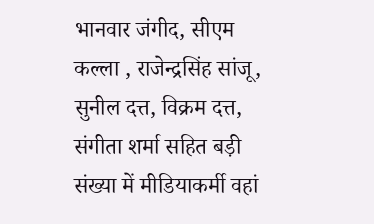भानवार जंगीद, सीएम कल्ला , राजेन्द्रसिंह सांजू, सुनील दत्त, विक्रम दत्त, संगीता शर्मा सहित बड़ी संख्या में मीडियाकर्मी वहां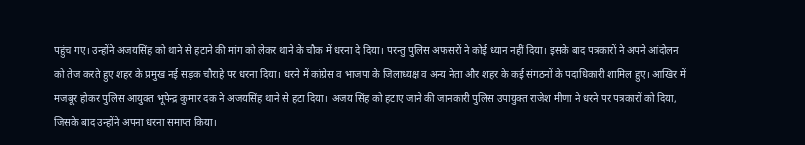पहुंच गए। उन्होंने अजयसिंह को थाने से हटाने की मांग को लेकर थाने के चौक में धरना दे दिया। परन्तु पुलिस अफसरों ने कोई ध्यान नहीं दिया। इसके बाद पत्रकारों ने अपने आंदोलन को तेज करते हुए शहर के प्रमुख नई सड़क चौराहे पर धरना दिया। धरने में कांग्रेस व भाजपा के जिलाध्यक्ष व अन्य नेता और शहर के कई संगठनों के पदाधिकारी शामिल हुए। आखिर में मजबूर होकर पुलिस आयुक्त भूपेन्द्र कुमार दक ने अजयसिंह थाने से हटा दिया। अजय सिंह को हटाए जाने की जानकारी पुलिस उपायुक्त राजेश मीणा ने धरने पर पत्रकारों को दिया, जिसके बाद उन्होंने अपना धरना समाप्त किया।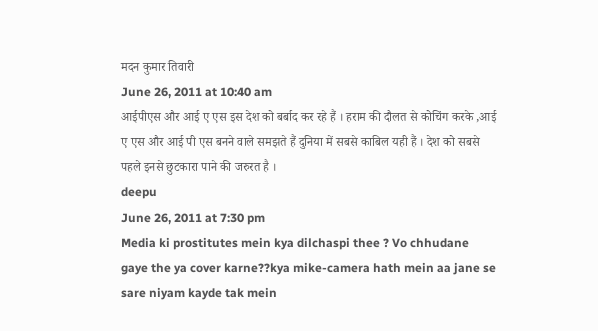मदन कुमार तिवारी
June 26, 2011 at 10:40 am
आईपीएस और आई ए एस इस देश को बर्बाद कर रहे हैं । हराम की दौलत से कोचिंग करके ,आई ए एस और आई पी एस बनने वाले समझते हैं दुनिया में सबसे काबिल यही हैं । देश को सबसे पहले इनसे छुटकारा पाने की जरुरत है ।
deepu
June 26, 2011 at 7:30 pm
Media ki prostitutes mein kya dilchaspi thee ? Vo chhudane gaye the ya cover karne??kya mike-camera hath mein aa jane se sare niyam kayde tak mein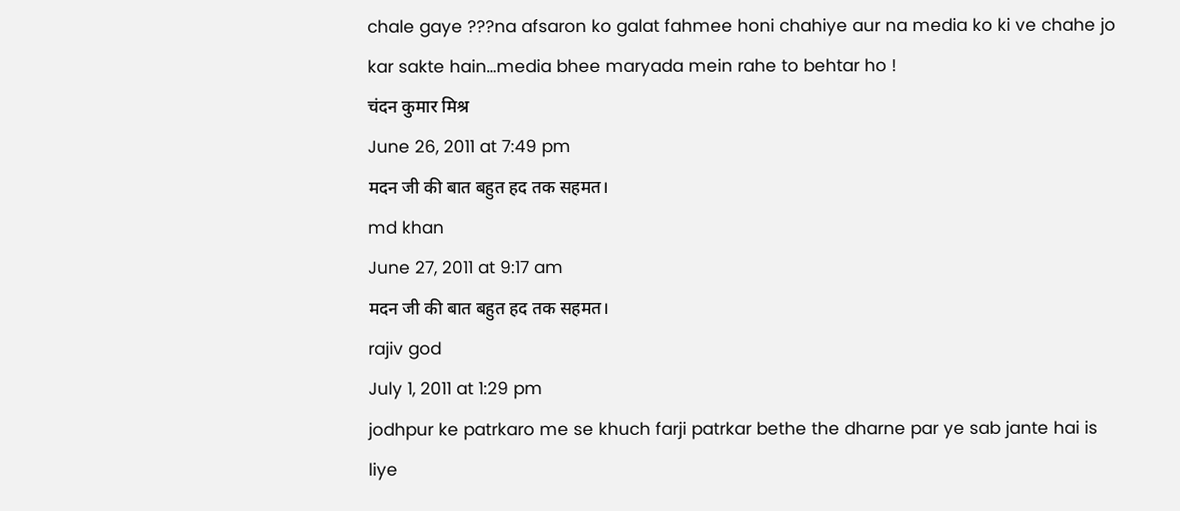chale gaye ???na afsaron ko galat fahmee honi chahiye aur na media ko ki ve chahe jo kar sakte hain…media bhee maryada mein rahe to behtar ho !
चंदन कुमार मिश्र
June 26, 2011 at 7:49 pm
मदन जी की बात बहुत हद तक सहमत।
md khan
June 27, 2011 at 9:17 am
मदन जी की बात बहुत हद तक सहमत।
rajiv god
July 1, 2011 at 1:29 pm
jodhpur ke patrkaro me se khuch farji patrkar bethe the dharne par ye sab jante hai is liye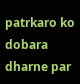patrkaro ko dobara dharne par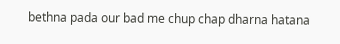bethna pada our bad me chup chap dharna hatana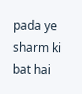pada ye sharm ki bat hai